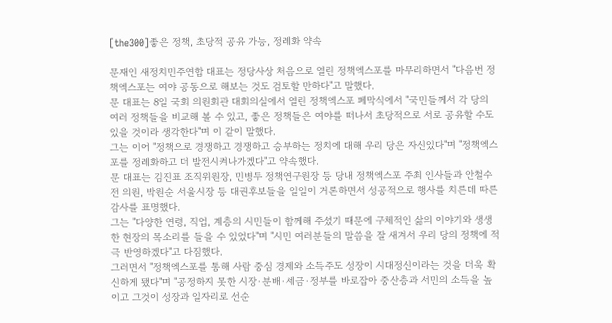[the300]좋은 정책, 초당적 공유 가능, 정례화 약속

문재인 새정치민주연합 대표는 정당사상 처음으로 열린 정책엑스포를 마무리하면서 "다음번 정책엑스포는 여야 공동으로 해보는 것도 검토할 만하다"고 말했다.
문 대표는 8일 국회 의원회관 대회의실에서 열린 정책엑스포 폐막식에서 "국민들께서 각 당의 여러 정책들을 비교해 볼 수 있고, 좋은 정책들은 여야를 떠나서 초당적으로 서로 공유할 수도 있을 것이라 생각한다"며 이 같이 말했다.
그는 이어 "정책으로 경쟁하고 경쟁하고 승부하는 정치에 대해 우리 당은 자신있다"며 "정책엑스포를 정례화하고 더 발전시켜나가겠다"고 약속했다.
문 대표는 김진표 조직위원장, 민병두 정책연구원장 등 당내 정책엑스포 주최 인사들과 안철수 전 의원, 박원순 서울시장 등 대권후보들을 일일이 거론하면서 성공적으로 행사를 치른데 따른 감사를 표명했다.
그는 "다양한 연령, 직업, 계층의 시민들이 함께해 주셨기 때문에 구체적인 삶의 이야기와 생생한 현장의 목소리를 들을 수 있었다"며 "시민 여러분들의 말씀을 잘 새겨서 우리 당의 정책에 적극 반영하겠다"고 다짐했다.
그러면서 "정책엑스포를 통해 사람 중심 경제와 소득주도 성장이 시대정신이라는 것을 더욱 확신하게 됐다"며 "공정하지 못한 시장·분배·세금·정부를 바로잡아 중산층과 서민의 소득을 높이고 그것이 성장과 일자리로 선순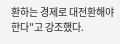환하는 경제로 대전환해야 한다"고 강조했다.